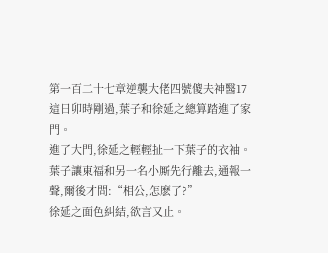第一百二十七章逆襲大佬四號傻夫神醫17
這日卯時剛過,葉子和徐延之總算踏進了家門。
進了大門,徐延之輕輕扯一下葉子的衣袖。
葉子讓東福和另一名小厮先行離去,通報一聲,爾後才問:“相公,怎麽了?”
徐延之面色糾結,欲言又止。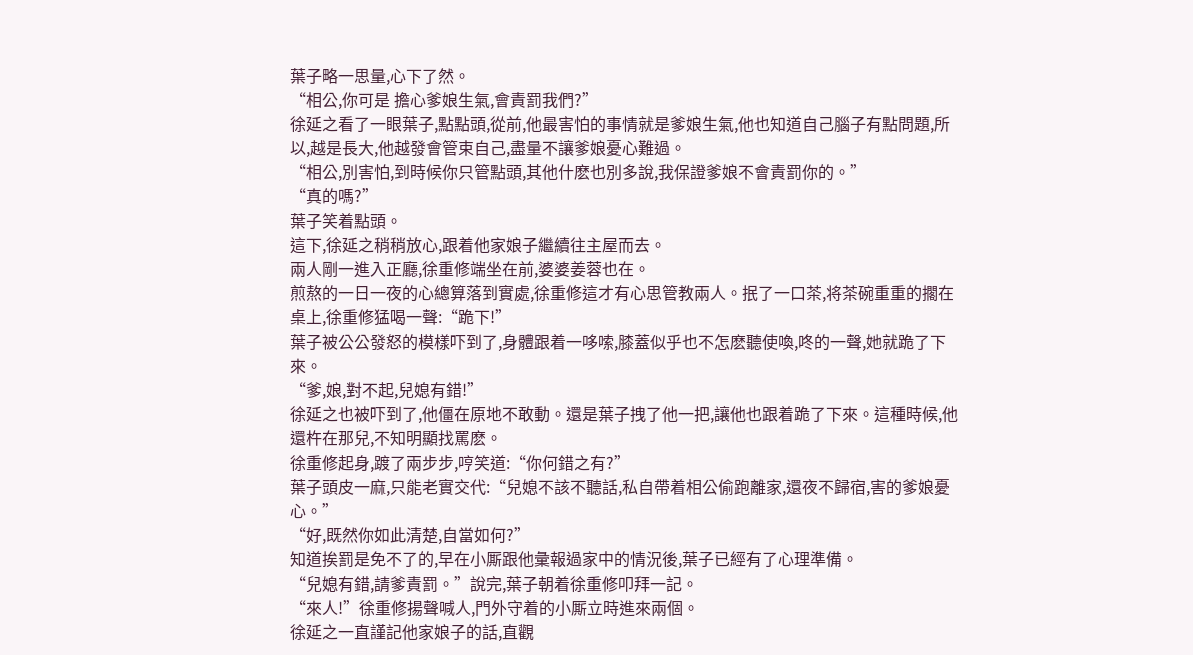葉子略一思量,心下了然。
“相公,你可是 擔心爹娘生氣,會責罰我們?”
徐延之看了一眼葉子,點點頭,從前,他最害怕的事情就是爹娘生氣,他也知道自己腦子有點問題,所以,越是長大,他越發會管束自己,盡量不讓爹娘憂心難過。
“相公,別害怕,到時候你只管點頭,其他什麽也別多說,我保證爹娘不會責罰你的。”
“真的嗎?”
葉子笑着點頭。
這下,徐延之稍稍放心,跟着他家娘子繼續往主屋而去。
兩人剛一進入正廳,徐重修端坐在前,婆婆姜蓉也在。
煎熬的一日一夜的心總算落到實處,徐重修這才有心思管教兩人。抿了一口茶,将茶碗重重的擱在桌上,徐重修猛喝一聲:“跪下!”
葉子被公公發怒的模樣吓到了,身體跟着一哆嗦,膝蓋似乎也不怎麽聽使喚,咚的一聲,她就跪了下來。
“爹,娘,對不起,兒媳有錯!”
徐延之也被吓到了,他僵在原地不敢動。還是葉子拽了他一把,讓他也跟着跪了下來。這種時候,他還杵在那兒,不知明顯找罵麽。
徐重修起身,踱了兩步步,哼笑道:“你何錯之有?”
葉子頭皮一麻,只能老實交代:“兒媳不該不聽話,私自帶着相公偷跑離家,還夜不歸宿,害的爹娘憂心。”
“好,既然你如此清楚,自當如何?”
知道挨罰是免不了的,早在小厮跟他彙報過家中的情況後,葉子已經有了心理準備。
“兒媳有錯,請爹責罰。”說完,葉子朝着徐重修叩拜一記。
“來人!”徐重修揚聲喊人,門外守着的小厮立時進來兩個。
徐延之一直謹記他家娘子的話,直觀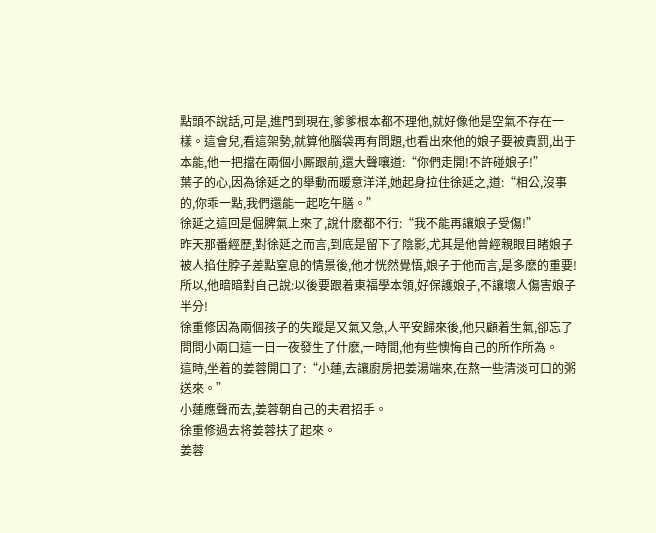點頭不說話,可是,進門到現在,爹爹根本都不理他,就好像他是空氣不存在一樣。這會兒,看這架勢,就算他腦袋再有問題,也看出來他的娘子要被責罰,出于本能,他一把擋在兩個小厮跟前,還大聲嚷道:“你們走開!不許碰娘子!”
葉子的心,因為徐延之的舉動而暖意洋洋,她起身拉住徐延之,道:“相公,沒事的,你乖一點,我們還能一起吃午膳。”
徐延之這回是倔脾氣上來了,說什麽都不行:“我不能再讓娘子受傷!”
昨天那番經歷,對徐延之而言,到底是留下了陰影,尤其是他曾經親眼目睹娘子被人掐住脖子差點窒息的情景後,他才恍然覺悟,娘子于他而言,是多麽的重要!所以,他暗暗對自己說:以後要跟着東福學本領,好保護娘子,不讓壞人傷害娘子半分!
徐重修因為兩個孩子的失蹤是又氣又急,人平安歸來後,他只顧着生氣,卻忘了問問小兩口這一日一夜發生了什麽,一時間,他有些懊悔自己的所作所為。
這時,坐着的姜蓉開口了:“小蓮,去讓廚房把姜湯端來,在熬一些清淡可口的粥送來。”
小蓮應聲而去,姜蓉朝自己的夫君招手。
徐重修過去将姜蓉扶了起來。
姜蓉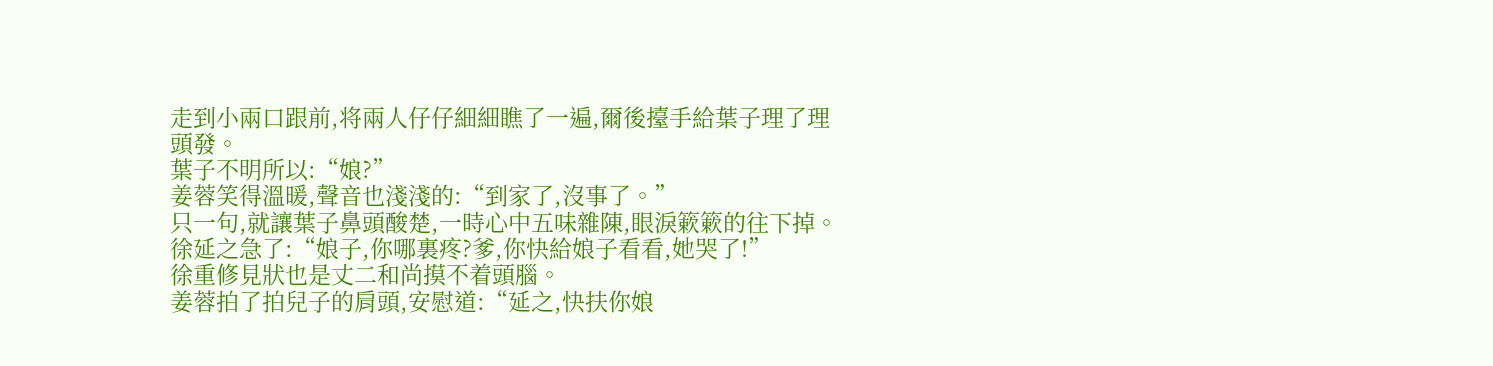走到小兩口跟前,将兩人仔仔細細瞧了一遍,爾後擡手給葉子理了理頭發。
葉子不明所以:“娘?”
姜蓉笑得溫暖,聲音也淺淺的:“到家了,沒事了。”
只一句,就讓葉子鼻頭酸楚,一時心中五味雜陳,眼淚簌簌的往下掉。
徐延之急了:“娘子,你哪裏疼?爹,你快給娘子看看,她哭了!”
徐重修見狀也是丈二和尚摸不着頭腦。
姜蓉拍了拍兒子的肩頭,安慰道:“延之,快扶你娘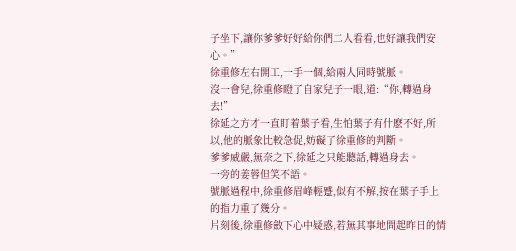子坐下,讓你爹爹好好給你們二人看看,也好讓我們安心。”
徐重修左右開工,一手一個,給兩人同時號脈。
沒一會兒,徐重修瞪了自家兒子一眼,道:“你,轉過身去!”
徐延之方才一直盯着葉子看,生怕葉子有什麽不好,所以,他的脈象比較急促,妨礙了徐重修的判斷。
爹爹威嚴,無奈之下,徐延之只能聽話,轉過身去。
一旁的姜蓉但笑不語。
號脈過程中,徐重修眉峰輕蹙,似有不解,按在葉子手上的指力重了幾分。
片刻後,徐重修斂下心中疑惑,若無其事地問起昨日的情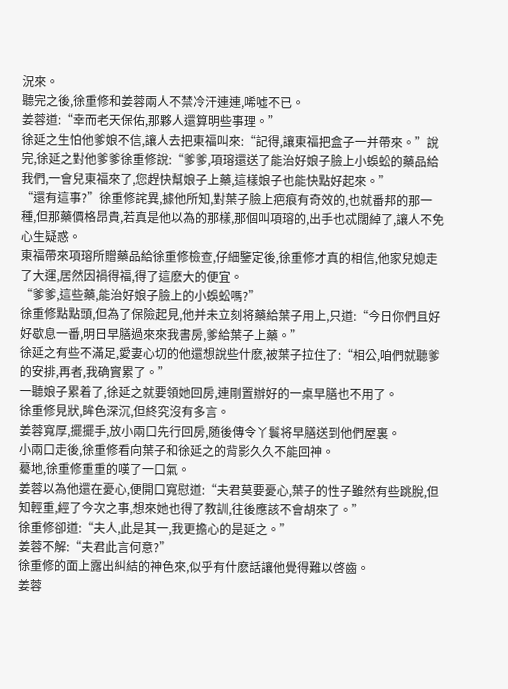況來。
聽完之後,徐重修和姜蓉兩人不禁冷汗連連,唏噓不已。
姜蓉道:“幸而老天保佑,那夥人還算明些事理。”
徐延之生怕他爹娘不信,讓人去把東福叫來:“記得,讓東福把盒子一并帶來。”說完,徐延之對他爹爹徐重修說:“爹爹,項瑢還送了能治好娘子臉上小蜈蚣的藥品給我們,一會兒東福來了,您趕快幫娘子上藥,這樣娘子也能快點好起來。”
“還有這事?”徐重修詫異,據他所知,對葉子臉上疤痕有奇效的,也就番邦的那一種,但那藥價格昂貴,若真是他以為的那樣,那個叫項瑢的,出手也忒闊綽了,讓人不免心生疑惑。
東福帶來項瑢所贈藥品給徐重修檢查,仔細鑒定後,徐重修才真的相信,他家兒媳走了大運,居然因禍得福,得了這麽大的便宜。
“爹爹,這些藥,能治好娘子臉上的小蜈蚣嗎?”
徐重修點點頭,但為了保險起見,他并未立刻将藥給葉子用上,只道:“今日你們且好好歇息一番,明日早膳過來來我書房,爹給葉子上藥。”
徐延之有些不滿足,愛妻心切的他還想說些什麽,被葉子拉住了:“相公,咱們就聽爹的安排,再者,我确實累了。”
一聽娘子累着了,徐延之就要領她回房,連剛置辦好的一桌早膳也不用了。
徐重修見狀,眸色深沉,但終究沒有多言。
姜蓉寬厚,擺擺手,放小兩口先行回房,随後傳令丫鬟将早膳送到他們屋裏。
小兩口走後,徐重修看向葉子和徐延之的背影久久不能回神。
驀地,徐重修重重的嘆了一口氣。
姜蓉以為他還在憂心,便開口寬慰道:“夫君莫要憂心,葉子的性子雖然有些跳脫,但知輕重,經了今次之事,想來她也得了教訓,往後應該不會胡來了。”
徐重修卻道:“夫人,此是其一,我更擔心的是延之。”
姜蓉不解:“夫君此言何意?”
徐重修的面上露出糾結的神色來,似乎有什麽話讓他覺得難以啓齒。
姜蓉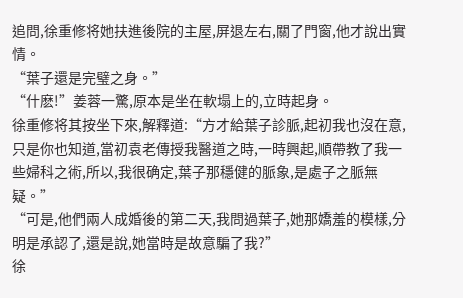追問,徐重修将她扶進後院的主屋,屏退左右,關了門窗,他才說出實情。
“葉子還是完璧之身。”
“什麽!”姜蓉一驚,原本是坐在軟塌上的,立時起身。
徐重修将其按坐下來,解釋道:“方才給葉子診脈,起初我也沒在意,只是你也知道,當初袁老傳授我醫道之時,一時興起,順帶教了我一些婦科之術,所以,我很确定,葉子那穩健的脈象,是處子之脈無疑。”
“可是,他們兩人成婚後的第二天,我問過葉子,她那嬌羞的模樣,分明是承認了,還是說,她當時是故意騙了我?”
徐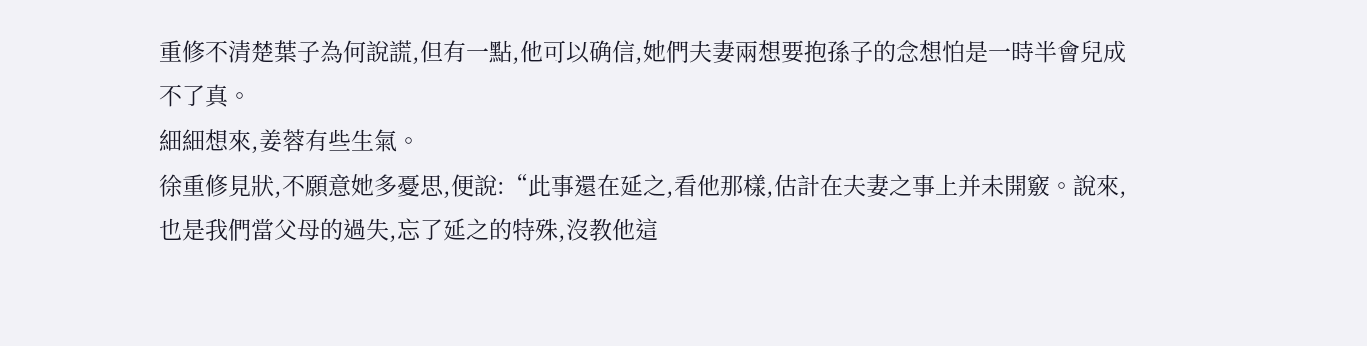重修不清楚葉子為何說謊,但有一點,他可以确信,她們夫妻兩想要抱孫子的念想怕是一時半會兒成不了真。
細細想來,姜蓉有些生氣。
徐重修見狀,不願意她多憂思,便說:“此事還在延之,看他那樣,估計在夫妻之事上并未開竅。說來,也是我們當父母的過失,忘了延之的特殊,沒教他這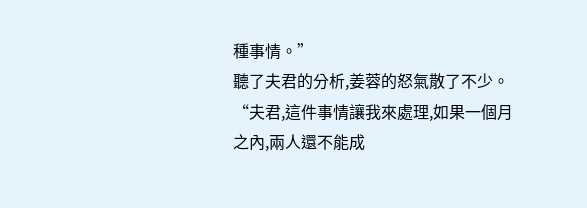種事情。”
聽了夫君的分析,姜蓉的怒氣散了不少。
“夫君,這件事情讓我來處理,如果一個月之內,兩人還不能成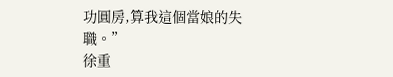功圓房,算我這個當娘的失職。”
徐重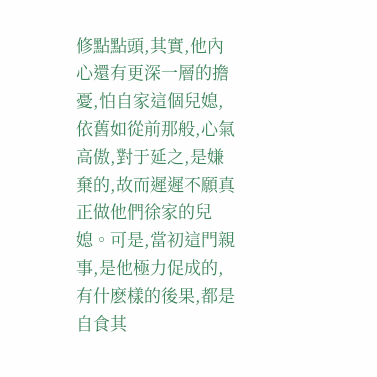修點點頭,其實,他內心還有更深一層的擔憂,怕自家這個兒媳,依舊如從前那般,心氣高傲,對于延之,是嫌棄的,故而遲遲不願真正做他們徐家的兒媳。可是,當初這門親事,是他極力促成的,有什麽樣的後果,都是自食其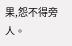果,怨不得旁人。